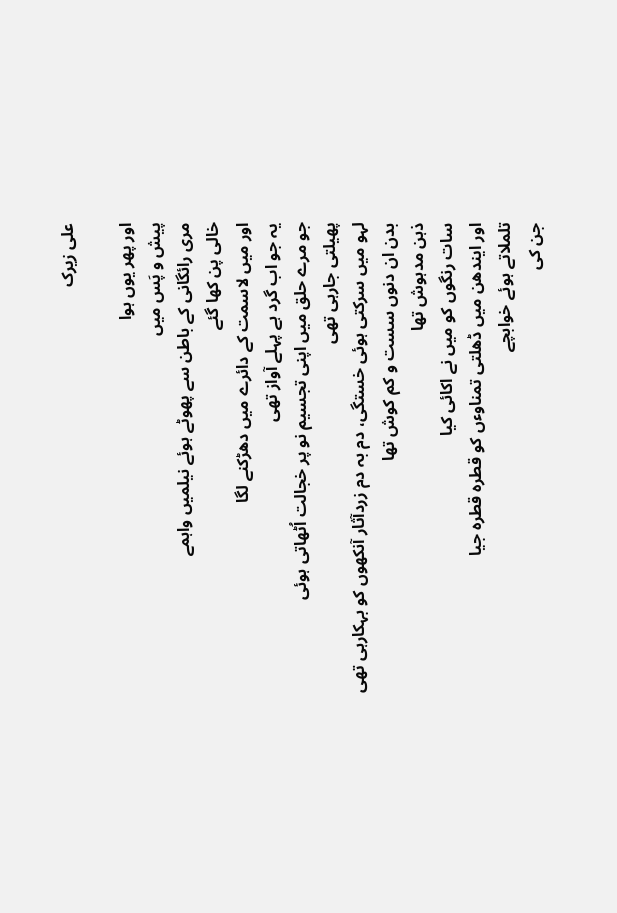علی زیرک

اور پھر یوں ہوا
پیش و پَس میں
مری رائگانی کے باطن سے پھوٹے ہوئے نیلمیں واہمے
خالی پن کھا گئے
اور میں لاسمت کے دائرے میں دھڑکنے لگا
یہ جو اب گرد ہے پہلے آواز تھی
جو مرے حلق میں اپنی تجسیم نو پر خجالت اُٹھاتی ہوئی
پھیلتی جارہی تھی
لہو میں سرکتی ہوئی خستگی، دم بہ دم زردآثار آنکھوں کو بہکارہی تھی
بدن ان دنوں سست و کم کوش تھا
ذہن مدہوش تھا
سات رنگوں کو میں نے اکائی کیا
اور ایندھن میں ڈھلتی تمناوءں کو قطرہ قطرہ جیا
تلملاتے ہوئے خوابچے
جن کی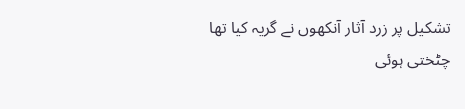تشکیل پر زرد آثار آنکھوں نے گریہ کیا تھا
چٹختی ہوئی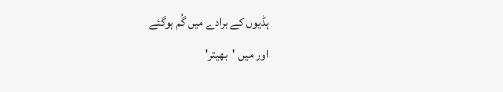ہڈیوں کے برادے میں گُم ہوگئے
اور میں 'بھیتر'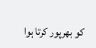کو بھرپور کرتا ہوا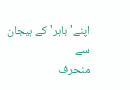اپنے' باہر' کے ہیجان سے
منحرف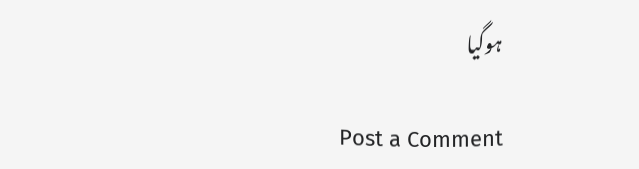ہوگیا

Post a Comment